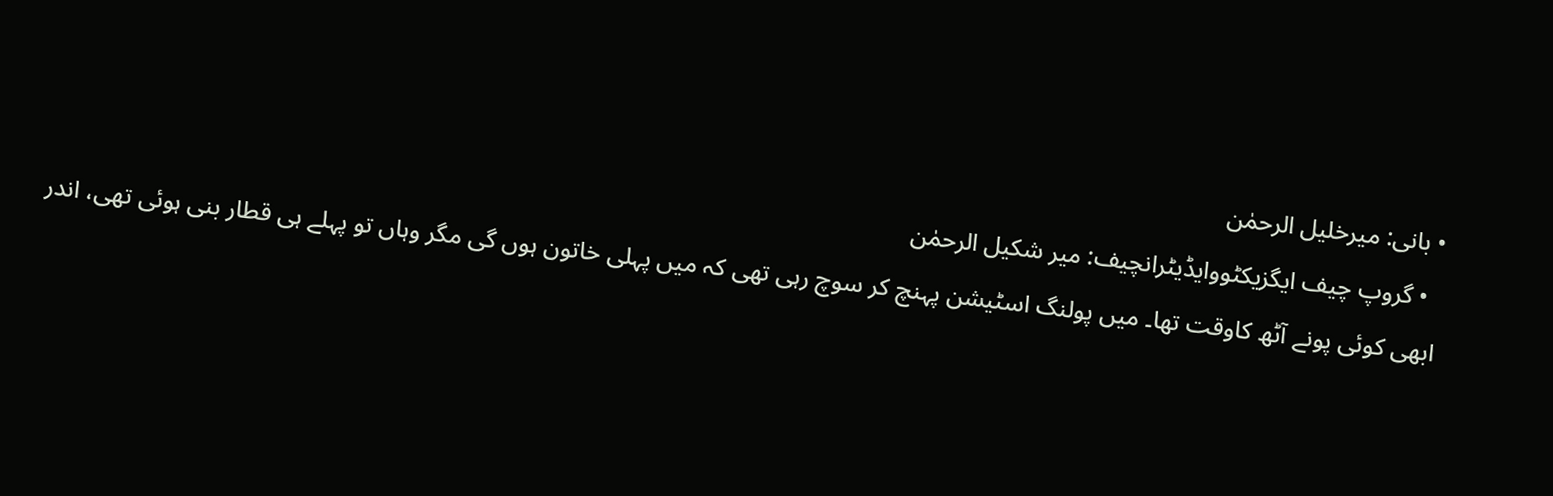• بانی: میرخلیل الرحمٰن
  • گروپ چیف ایگزیکٹووایڈیٹرانچیف: میر شکیل الرحمٰن
ابھی کوئی پونے آٹھ کاوقت تھا۔ میں پولنگ اسٹیشن پہنچ کر سوچ رہی تھی کہ میں پہلی خاتون ہوں گی مگر وہاں تو پہلے ہی قطار بنی ہوئی تھی، اندر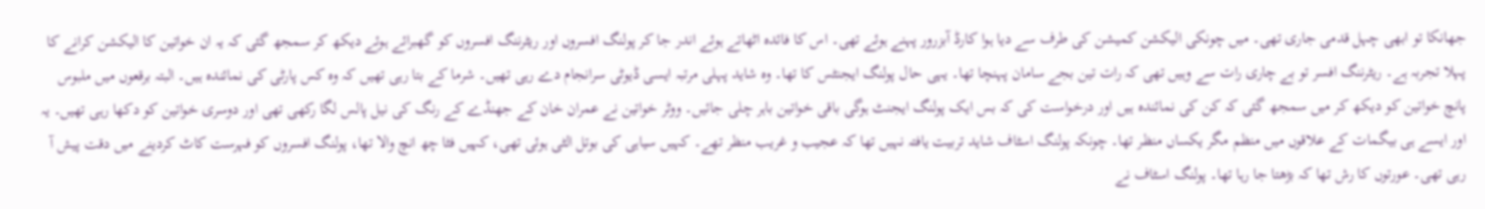جھانکا تو ابھی چہل قدمی جاری تھی۔ میں چونکی الیکشن کمیشن کی طرف سے دیا ہوا کارڈ آبزرور پہنے ہوئے تھی۔ اس کا فائدہ اٹھاتے ہوئے اندر جا کر پولنگ افسروں اور ریٹرننگ افسروں کو گھبرائے ہوئے دیکھ کر سمجھ گئی کہ یہ ان خواتین کا الیکشن کرانے کا پہلا تجربہ ہے۔ ریٹرننگ افسر تو بے چاری رات سے وہیں تھی کہ رات تین بجے سامان پہنچا تھا۔ یہی حال پولنگ ایجنٹس کا تھا۔ وہ شاید پہلی مرتبہ ایسی ڈیوٹی سرانجام دے رہی تھیں۔ شرما کے بتا رہی تھیں کہ وہ کس پارٹی کی نمائندہ ہیں۔ البتہ برقعوں میں ملبوس پانچ خواتین کو دیکھ کر میں سمجھ گئی کہ کن کی نمائندہ ہیں اور درخواست کی کہ بس ایک پولنگ ایجنٹ ہوگی باقی خواتین باہر چلی جائیں۔ ووٹر خواتین نے عمران خان کے جھنڈے کے رنگ کی نیل پالس لگا رکھی تھی اور دوسری خواتین کو دکھا رہی تھیں۔ یہ اور ایسے ہی بیگمات کے علاقوں میں منظم مگر یکساں منظر تھا۔ چونکہ پولنگ اسٹاف شاید تربیت یافتہ نہیں تھا کہ عجیب و غریب منظر تھے۔ کہیں سیاہی کی بوتل الٹی ہوئی تھی، کہیں فٹا چھ انچ والا تھا، پولنگ افسروں کو فہرست کاٹ کردینے میں دقت پیش آ رہی تھی۔ عورتوں کا رش تھا کہ بڑھتا جا رہا تھا۔ پولنگ اسٹاف نے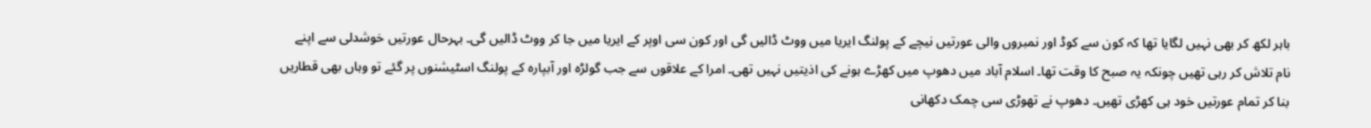باہر لکھ کر بھی نہیں لگایا تھا کہ کون سے کوڈ اور نمبروں والی عورتیں نیچے کے پولنگ ایریا میں ووٹ ڈالیں گی اور کون سی اوپر کے ایریا میں جا کر ووٹ ڈالیں گی۔ بہرحال عورتیں خوشدلی سے اپنے نام تلاش کر رہی تھیں چونکہ یہ صبح کا وقت تھا۔ اسلام آباد میں دھوپ میں کھڑے ہونے کی اذیتیں نہیں تھی۔ امرا کے علاقوں سے جب گولڑہ اور آبپارہ کے پولنگ اسٹیشنوں پر گئے تو وہاں بھی قطاریں بنا کر تمام عورتیں خود ہی کھڑی تھیں۔ دھوپ نے تھوڑی سی چمک دکھانی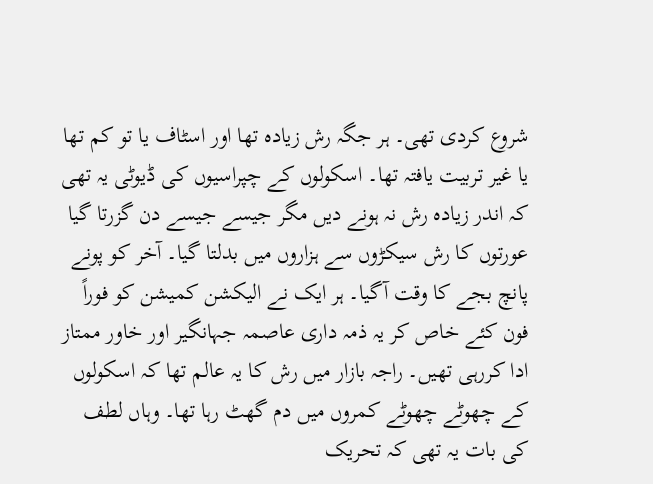شروع کردی تھی۔ ہر جگہ رش زیادہ تھا اور اسٹاف یا تو کم تھا یا غیر تربیت یافتہ تھا۔ اسکولوں کے چپراسیوں کی ڈیوٹی یہ تھی کہ اندر زیادہ رش نہ ہونے دیں مگر جیسے جیسے دن گزرتا گیا عورتوں کا رش سیکڑوں سے ہزاروں میں بدلتا گیا۔ آخر کو پونے پانچ بجے کا وقت آگیا۔ ہر ایک نے الیکشن کمیشن کو فوراً فون کئے خاص کر یہ ذمہ داری عاصمہ جہانگیر اور خاور ممتاز ادا کررہی تھیں۔ راجہ بازار میں رش کا یہ عالم تھا کہ اسکولوں کے چھوٹے چھوٹے کمروں میں دم گھٹ رہا تھا۔ وہاں لطف کی بات یہ تھی کہ تحریک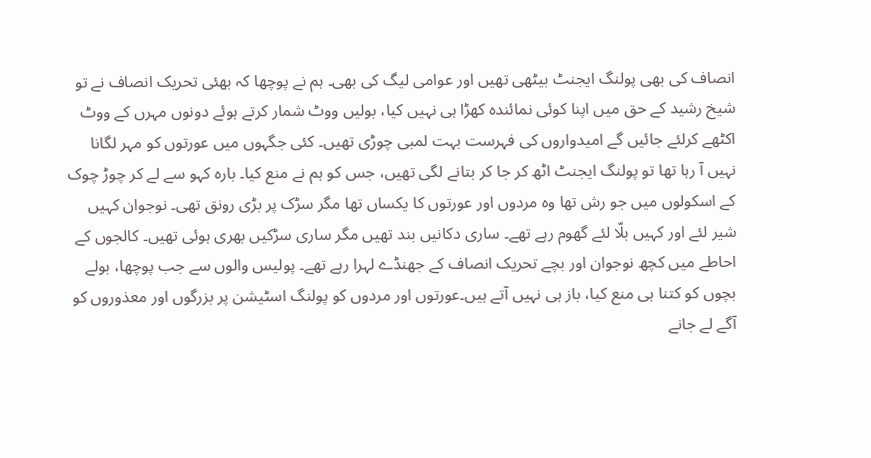انصاف کی بھی پولنگ ایجنٹ بیٹھی تھیں اور عوامی لیگ کی بھی۔ ہم نے پوچھا کہ بھئی تحریک انصاف نے تو شیخ رشید کے حق میں اپنا کوئی نمائندہ کھڑا ہی نہیں کیا، بولیں ووٹ شمار کرتے ہوئے دونوں مہرں کے ووٹ اکٹھے کرلئے جائیں گے امیدواروں کی فہرست بہت لمبی چوڑی تھیں۔ کئی جگہوں میں عورتوں کو مہر لگانا نہیں آ رہا تھا تو پولنگ ایجنٹ اٹھ کر جا کر بتانے لگی تھیں، جس کو ہم نے منع کیا۔ بارہ کہو سے لے کر چوڑ چوک کے اسکولوں میں جو رش تھا وہ مردوں اور عورتوں کا یکساں تھا مگر سڑک پر بڑی رونق تھی۔ نوجوان کہیں شیر لئے اور کہیں بلّا لئے گھوم رہے تھے۔ ساری دکانیں بند تھیں مگر ساری سڑکیں بھری ہوئی تھیں۔ کالجوں کے احاطے میں کچھ نوجوان اور بچے تحریک انصاف کے جھنڈے لہرا رہے تھے۔ پولیس والوں سے جب پوچھا، بولے بچوں کو کتنا ہی منع کیا، باز ہی نہیں آتے ہیں۔عورتوں اور مردوں کو پولنگ اسٹیشن پر بزرگوں اور معذوروں کو آگے لے جانے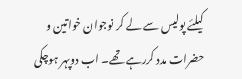کیلئے پولیس سے لے کر نوجوان خواتین و حضرات مدد کررہے تھے۔ اب دوپہر ہوچکی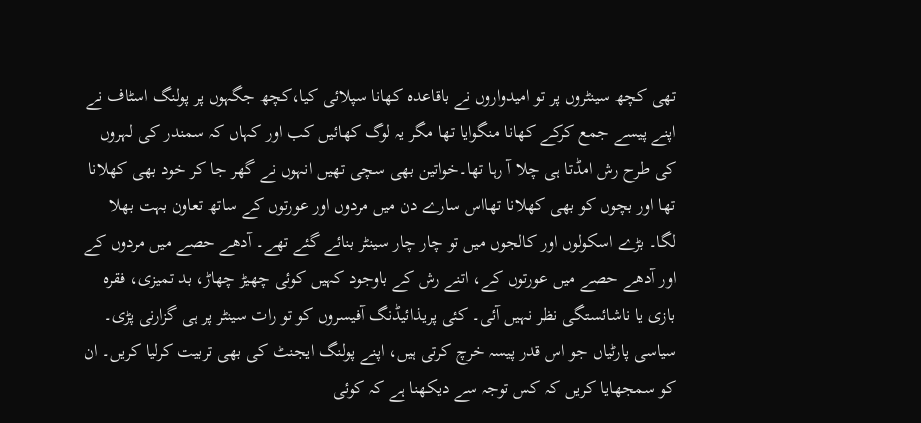تھی کچھ سینٹروں پر تو امیدواروں نے باقاعدہ کھانا سپلائی کیا،کچھ جگہوں پر پولنگ اسٹاف نے اپنے پیسے جمع کرکے کھانا منگوایا تھا مگر یہ لوگ کھائیں کب اور کہاں کہ سمندر کی لہروں کی طرح رش امڈتا ہی چلا آ رہا تھا۔خواتین بھی سچی تھیں انہوں نے گھر جا کر خود بھی کھلانا تھا اور بچوں کو بھی کھلانا تھااس سارے دن میں مردوں اور عورتوں کے ساتھ تعاون بہت بھلا لگا۔ بڑے اسکولوں اور کالجوں میں تو چار چار سینٹر بنائے گئے تھے۔ آدھے حصے میں مردوں کے اور آدھے حصے میں عورتوں کے، اتنے رش کے باوجود کہیں کوئی چھیڑ چھاڑ، بد تمیزی، فقرہ بازی یا ناشائستگی نظر نہیں آئی۔ کئی پریذائیڈنگ آفیسروں کو تو رات سینٹر پر ہی گزارنی پڑی۔
سیاسی پارٹیاں جو اس قدر پیسہ خرچ کرتی ہیں، اپنے پولنگ ایجنٹ کی بھی تربیت کرلیا کریں۔ ان کو سمجھایا کریں کہ کس توجہ سے دیکھنا ہے کہ کوئی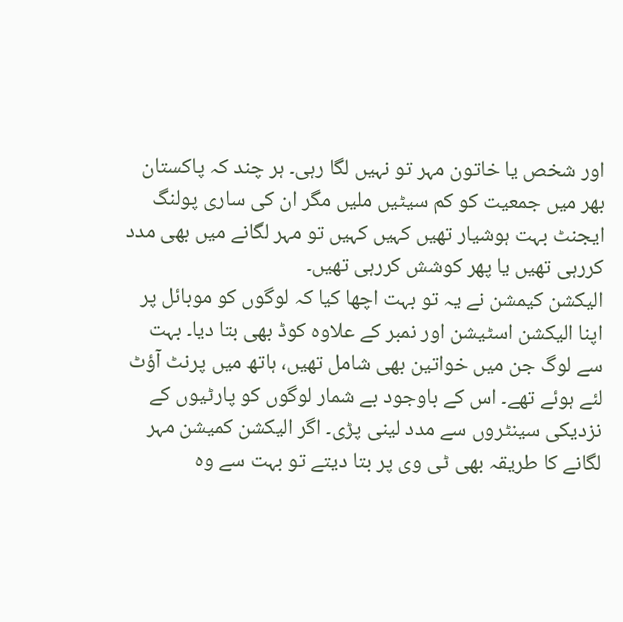اور شخص یا خاتون مہر تو نہیں لگا رہی۔ ہر چند کہ پاکستان بھر میں جمعیت کو کم سیٹیں ملیں مگر ان کی ساری پولنگ ایجنٹ بہت ہوشیار تھیں کہیں کہیں تو مہر لگانے میں بھی مدد کررہی تھیں یا پھر کوشش کررہی تھیں۔
الیکشن کیمشن نے یہ تو بہت اچھا کیا کہ لوگوں کو موبائل پر اپنا الیکشن اسٹیشن اور نمبر کے علاوہ کوڈ بھی بتا دیا۔ بہت سے لوگ جن میں خواتین بھی شامل تھیں، ہاتھ میں پرنٹ آؤٹ لئے ہوئے تھے۔ اس کے باوجود بے شمار لوگوں کو پارٹیوں کے نزدیکی سینٹروں سے مدد لینی پڑی۔ اگر الیکشن کمیشن مہر لگانے کا طریقہ بھی ٹی وی پر بتا دیتے تو بہت سے وہ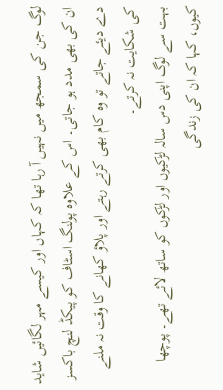لوگ جن کی سمجھ میں نہیں آ رہا تھا کہ کہاں اور کیسے مہر لگائیں شاید ان کی بھی مدد ہو جاتی۔ اس کے علاوہ پولنگ اسٹاف کو پیکڈ لنچ باکسز دے دیئے جاتے تو وہ کام بھی کرتے رہتے اور پلاؤ کھانے کا وقت نہ ملنے کی شکایت نہ کرتے۔
بہت سے لوگ اپنی دس سالہ لڑکیوں اور لڑکوں کو ساتھ لائے تھے۔ پوچھا کیوں، کہا کہ ان کی زندگی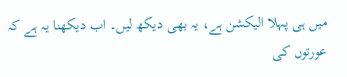میں ہی پہلا الیکشن ہے، یہ بھی دیکھ لیں۔ اب دیکھنا یہ ہے کہ عورتوں کی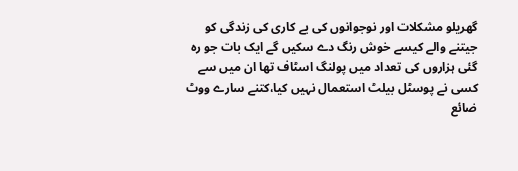گھریلو مشکلات اور نوجوانوں کی بے کاری کی زندگی کو جیتنے والے کیسے خوش رنگ دے سکیں گے ایک بات جو رہ گئی ہزاروں کی تعداد میں پولنگ اسٹاف تھا ان میں سے کسی نے پوسٹل بیلٹ استعمال نہیں کیا،کتنے سارے ووٹ ضائع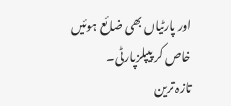اور پارٹیاں بھی ضائع ہوئیں خاص کر پیپلزپارٹی۔
تازہ ترین